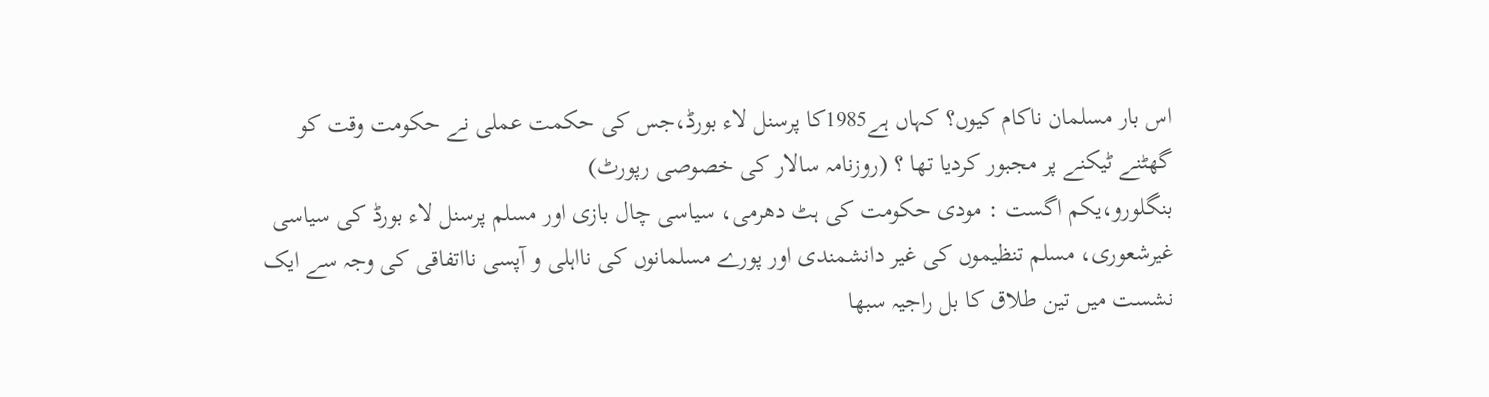اس بار مسلمان ناکام کیوں؟ کہاں ہے1985کا پرسنل لاء بورڈ،جس کی حکمت عملی نے حکومت وقت کو گھٹنے ٹیکنے پر مجبور کردیا تھا ؟ (روزنامہ سالار کی خصوصی رپورٹ)
بنگلورو،یکم اگست : مودی حکومت کی ہٹ دھرمی، سیاسی چال بازی اور مسلم پرسنل لاء بورڈ کی سیاسی غیرشعوری، مسلم تنظیموں کی غیر دانشمندی اور پورے مسلمانوں کی نااہلی و آپسی نااتفاقی کی وجہ سے ایک نشست میں تین طلاق کا بل راجیہ سبھا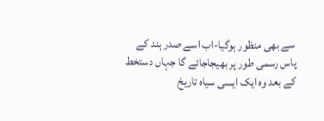سے بھی منظور ہوگیا-اب اسے صدر ہند کے پاس رسمی طور پر بھیجاجائے گا جہاں دستخط کے بعد وہ ایک ایسی سیاہ تاریخ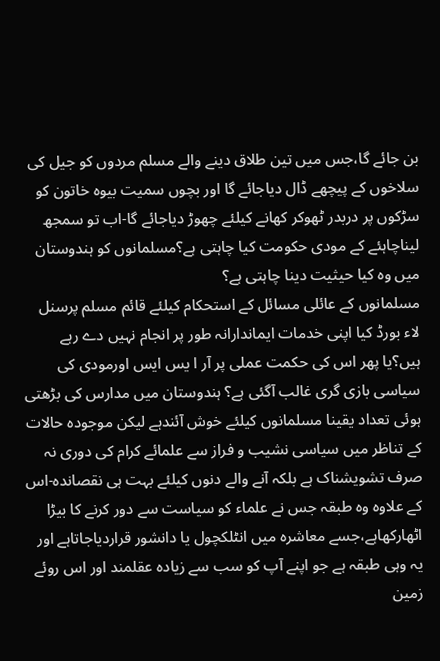بن جائے گا،جس میں تین طلاق دینے والے مسلم مردوں کو جیل کی سلاخوں کے پیچھے ڈال دیاجائے گا اور بچوں سمیت بیوہ خاتون کو سڑکوں پر دربدر ٹھوکر کھانے کیلئے چھوڑ دیاجائے گا-اب تو سمجھ لیناچاہئے کے مودی حکومت کیا چاہتی ہے؟مسلمانوں کو ہندوستان میں وہ کیا حیثیت دینا چاہتی ہے؟
مسلمانوں کے عائلی مسائل کے استحکام کیلئے قائم مسلم پرسنل لاء بورڈ کیا اپنی خدمات ایماندارانہ طور پر انجام نہیں دے رہے ہیں؟یا پھر اس کی حکمت عملی پر آر ا یس ایس اورمودی کی سیاسی بازی گری غالب آگئی ہے؟ ہندوستان میں مدارس کی بڑھتی ہوئی تعداد یقینا مسلمانوں کیلئے خوش آئندہے لیکن موجودہ حالات کے تناظر میں سیاسی نشیب و فراز سے علمائے کرام کی دوری نہ صرف تشویشناک ہے بلکہ آنے والے دنوں کیلئے بہت ہی نقصاندہ-اس کے علاوہ وہ طبقہ جس نے علماء کو سیاست سے دور کرنے کا بیڑا اٹھارکھاہے،جسے معاشرہ میں انٹلکچول یا دانشور قراردیاجاتاہے اور یہ وہی طبقہ ہے جو اپنے آپ کو سب سے زیادہ عقلمند اور اس روئے زمین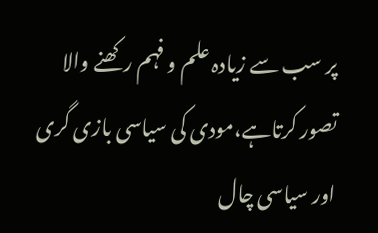پر سب سے زیادہ علم و فہم رکھنے والا تصور کرتاہے،مودی کی سیاسی بازی گری اور سیاسی چال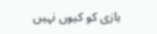بازی کو کیوں نہیں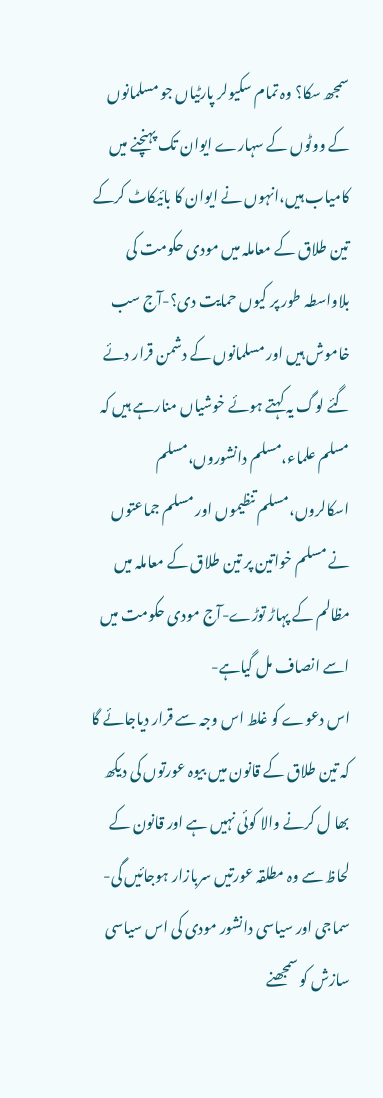سمجھ سکا؟ وہ تمام سکیولر پارٹیاں جو مسلمانوں کے ووٹوں کے سہارے ایوان تک پہنچنے میں کامیاب ہیں،انہوں نے ایوان کا بائیکاٹ کرکے تین طلاق کے معاملہ میں مودی حکومت کی بلاواسطہ طور پر کیوں حمایت دی؟-آج سب خاموش ہیں اور مسلمانوں کے دشمن قرار دئے گئے لوگ یہ کہتے ہوئے خوشیاں منارہے ہیں کہ مسلم علماء،مسلم دانشوروں،مسلم اسکالروں،مسلم تنظیموں اور مسلم جماعتوں نے مسلم خواتین پر تین طلاق کے معاملہ میں مظالم کے پہاڑ توڑے-آج مودی حکومت میں اسے انصاف مل گیاہے-
اس دعوے کو غلط اس وجہ سے قرار دیاجائے گا کہ تین طلاق کے قانون میں بیوہ عورتوں کی دیکھ بھا ل کرنے والا کوئی نہیں ہے اور قانون کے لحاظ سے وہ مطلقہ عورتیں سربازار ہوجائیں گی-سماجی اور سیاسی دانشور مودی کی اس سیاسی سازش کو سمجھنے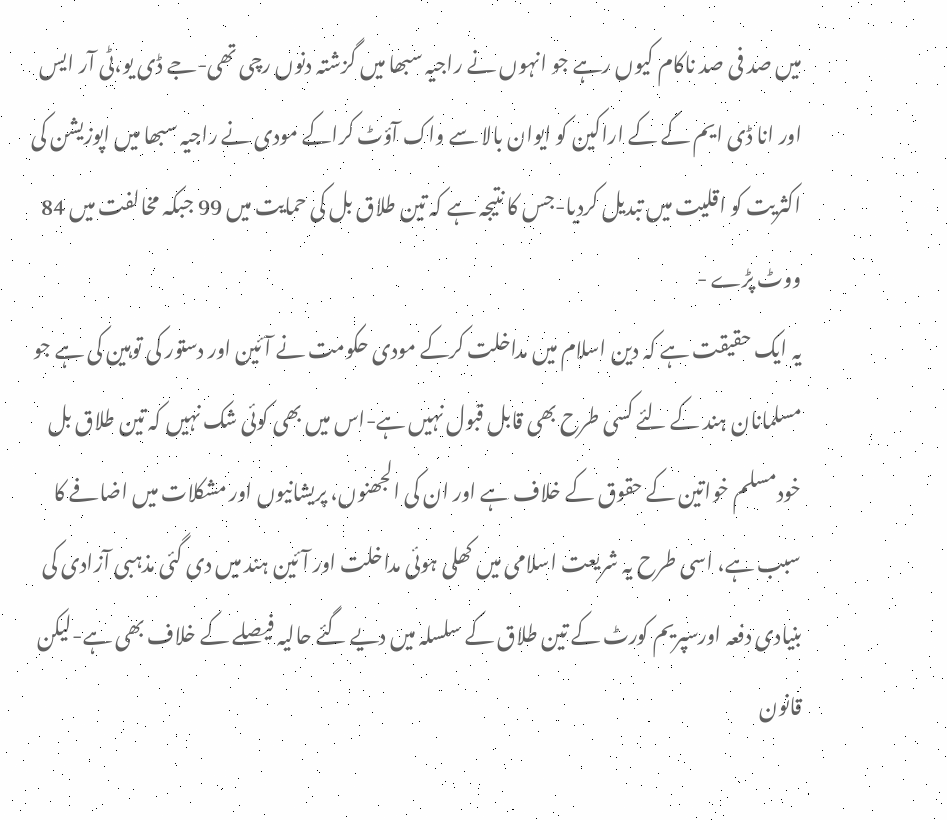میں صد فی صد ناکام کیوں رہے جو انہوں نے راجیہ سبھا میں گزشتہ دنوں رچی تھی-جے ڈی یو،ٹی آر ایس اور انا ڈی ایم کے کے اراکین کو ایوان بالا سے واک آؤٹ کراکے مودی نے راجیہ سبھا میں اپوزیشن کی اکثریت کو اقلیت میں تبدیل کردیا-جس کا نتیجہ ہے کہ تین طلاق بل کی حمایت میں 99 جبکہ مخالفت میں 84 ووٹ پڑے -
یہ ایک حقیقت ہے کہ دین اسلام میں مداخلت کرکے مودی حکومت نے آئین اور دستور کی توہین کی ہے جو مسلمانان ہند کے لئے کسی طرح بھی قابل قبول نہیں ہے-اس میں بھی کوئی شک نہیں کہ تین طلاق بل خودمسلم خواتین کے حقوق کے خلاف ہے اور ان کی الجھنوں، پریشانیوں اور مشکلات میں اضافے کا سبب ہے، اسی طرح یہ شریعت اسلامی میں کھلی ہوئی مداخلت اور آئین ہند میں دی گئی مذہبی آزادی کی بنیادی دفعہ اورسپریم کورٹ کے تین طلاق کے سلسلہ میں دیے گئے حالیہ فیصلے کے خلاف بھی ہے-لیکن قانون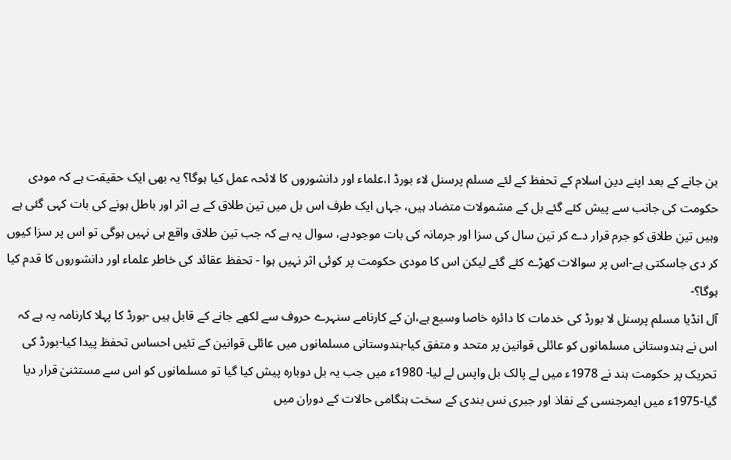بن جانے کے بعد اپنے دین اسلام کے تحفظ کے لئے مسلم پرسنل لاء بورڈ ا،علماء اور دانشوروں کا لائحہ عمل کیا ہوگا؟ یہ بھی ایک حقیقت ہے کہ مودی حکومت کی جانب سے پیش کئے گئے بل کے مشمولات متضاد ہیں، جہاں ایک طرف اس بل میں تین طلاق کے بے اثر اور باطل ہونے کی بات کہی گئی ہے وہیں تین طلاق کو جرم قرار دے کر تین سال کی سزا اور جرمانہ کی بات موجودہے، سوال یہ ہے کہ جب تین طلاق واقع ہی نہیں ہوگی تو اس پر سزا کیوں کر دی جاسکتی ہے-اس پر سوالات کھڑے کئے گئے لیکن اس کا مودی حکومت پر کوئی اثر نہیں ہوا - تحفظ عقائد کی خاطر علماء اور دانشوروں کا قدم کیا ہوگا؟-
آل انڈیا مسلم پرسنل لا بورڈ کی خدمات کا دائرہ خاصا وسیع ہے،ان کے کارنامے سنہرے حروف سے لکھے جانے کے قابل ہیں -بورڈ کا پہلا کارنامہ یہ ہے کہ اس نے ہندوستانی مسلمانوں کو عائلی قوانین پر متحد و متفق کیا-ہندوستانی مسلمانوں میں عائلی قوانین کے تئیں احساس تحفظ پیدا کیا-بورڈ کی تحریک پر حکومت ہند نے 1978ء میں لے پالک بل واپس لے لیا- 1980ء میں جب یہ بل دوبارہ پیش کیا گیا تو مسلمانوں کو اس سے مستثنیٰ قرار دیا گیا-1975ء میں ایمرجنسی کے نفاذ اور جبری نس بندی کے سخت ہنگامی حالات کے دوران میں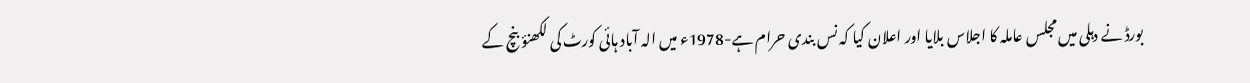بورڈ نے دہلی میں مجلس عاملہ کا اجلاس بلایا اور اعلان کیا کہ نس بندی حرام ہے-1978ء میں الہ آباد ہائی کورٹ کی لکھنؤ بنچ کے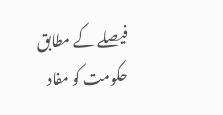فیصلے کے مطابق حکومت کو مفاد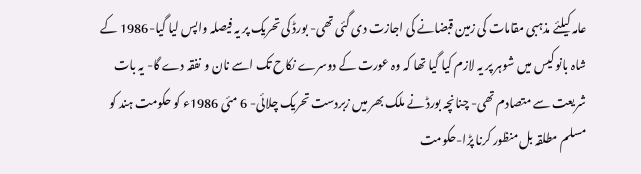عامہ کیلئے مذہبی مقامات کی زمین قبضانے کی اجازت دی گئی تھی- بورڈ کی تحریک پر یہ فیصلہ واپس لیا گیا-1986 کے شاہ بانو کیس میں شوہر پر یہ لازم کیا گیا تھا کہ وہ عورت کے دوسرے نکاح تک اسے نان و نفقہ دے گا- یہ بات شریعت سے متصادم تھی- چنانچہ بورڈ نے ملک بھر میں زبردست تحریک چلائی- 6 مئی 1986ء کو حکومت ہند کو مسلم مطلقہ بل منظور کرنا پڑا-حکومت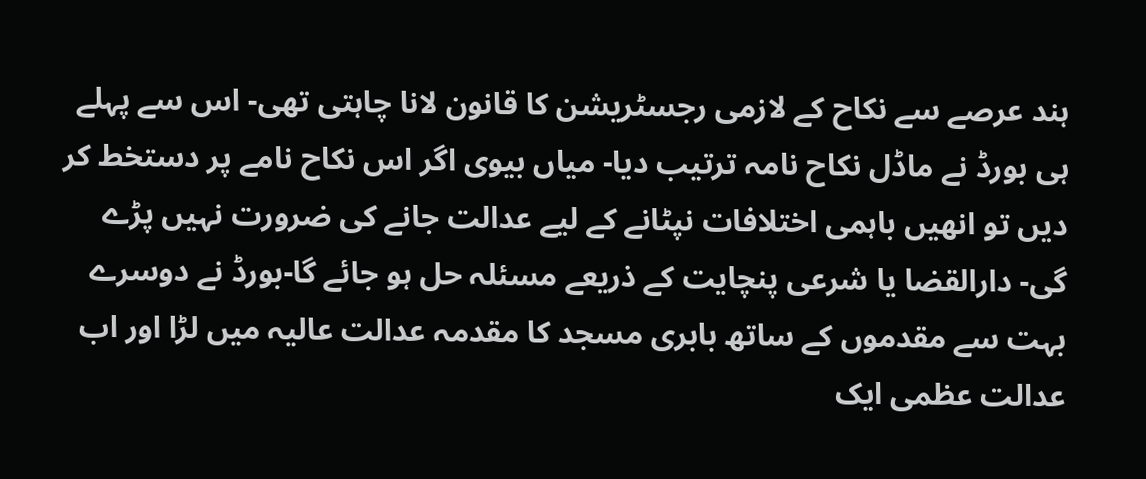ہند عرصے سے نکاح کے لازمی رجسٹریشن کا قانون لانا چاہتی تھی- اس سے پہلے ہی بورڈ نے ماڈل نکاح نامہ ترتیب دیا- میاں بیوی اگر اس نکاح نامے پر دستخط کر دیں تو انھیں باہمی اختلافات نپٹانے کے لیے عدالت جانے کی ضرورت نہیں پڑے گی- دارالقضا یا شرعی پنچایت کے ذریعے مسئلہ حل ہو جائے گا-بورڈ نے دوسرے بہت سے مقدموں کے ساتھ بابری مسجد کا مقدمہ عدالت عالیہ میں لڑا اور اب عدالت عظمی ایک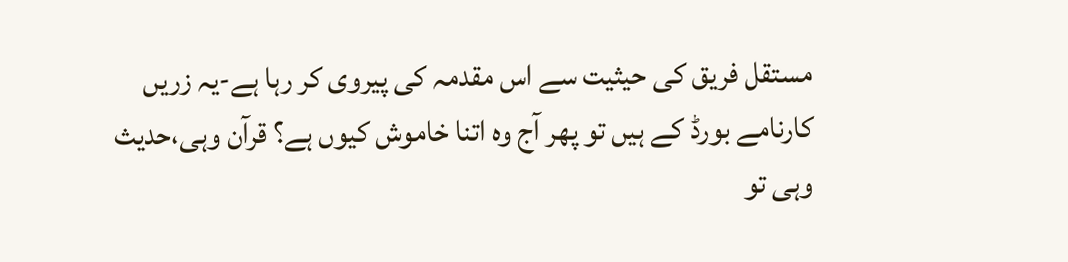مستقل فریق کی حیثیت سے اس مقدمہ کی پیروی کر رہا ہے-یہ زریں کارنامے بورڈ کے ہیں تو پھر آج وہ اتنا خاموش کیوں ہے؟ قرآن وہی،حدیث وہی تو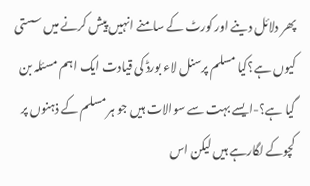پھر دلائل دینے اور کورٹ کے سامنے انہیں پیش کرنے میں سستی کیوں ہے؟کیا مسلم پرسنل لاء بورڈ کی قیادت ایک اہم مسئلہ بن گیا ہے؟-ایسے بہت سے سوالات ہیں جو ہر مسلم کے ذہنوں پر کچوکے لگارہے ہیں لیکن اس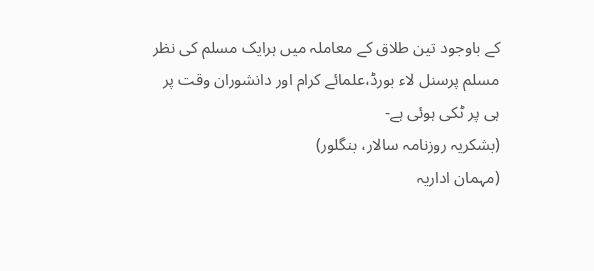کے باوجود تین طلاق کے معاملہ میں ہرایک مسلم کی نظر مسلم پرسنل لاء بورڈ،علمائے کرام اور دانشوران وقت پر ہی پر ٹکی ہوئی ہے-
(بشکریہ روزنامہ سالار، بنگلور)
(مہمان اداریہ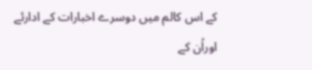کے اس کالم میں دوسرے اخبارات کے ادارئے اوراُن کے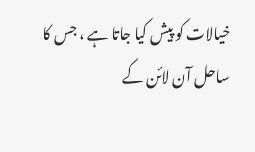خیالات کو پیش کیا جاتا ہے ، جس کا ساحل آن لائن کے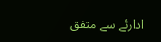ادارئے سے متفق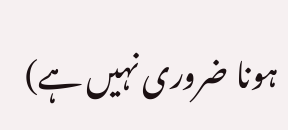ہونا ضروری نہیں ہے)